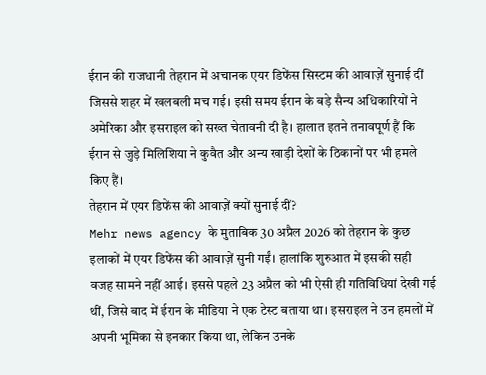ईरान की राजधानी तेहरान में अचानक एयर डिफेंस सिस्टम की आवाज़ें सुनाई दीं जिससे शहर में खलबली मच गई। इसी समय ईरान के बड़े सैन्य अधिकारियों ने अमेरिका और इसराइल को सख्त चेतावनी दी है। हालात इतने तनावपूर्ण हैं कि ईरान से जुड़े मिलिशिया ने कुवैत और अन्य खाड़ी देशों के ठिकानों पर भी हमले किए हैं।
तेहरान में एयर डिफेंस की आवाज़ें क्यों सुनाई दीं?
Mehr news agency के मुताबिक 30 अप्रैल 2026 को तेहरान के कुछ इलाकों में एयर डिफेंस की आवाज़ें सुनी गईं। हालांकि शुरुआत में इसकी सही वजह सामने नहीं आई। इससे पहले 23 अप्रैल को भी ऐसी ही गतिविधियां देखी गई थीं, जिसे बाद में ईरान के मीडिया ने एक टेस्ट बताया था। इसराइल ने उन हमलों में अपनी भूमिका से इनकार किया था, लेकिन उनके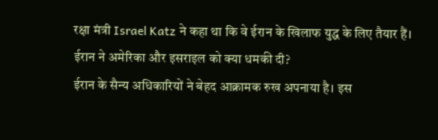रक्षा मंत्री Israel Katz ने कहा था कि वे ईरान के खिलाफ युद्ध के लिए तैयार हैं।
ईरान ने अमेरिका और इसराइल को क्या धमकी दी?
ईरान के सैन्य अधिकारियों ने बेहद आक्रामक रुख अपनाया है। इस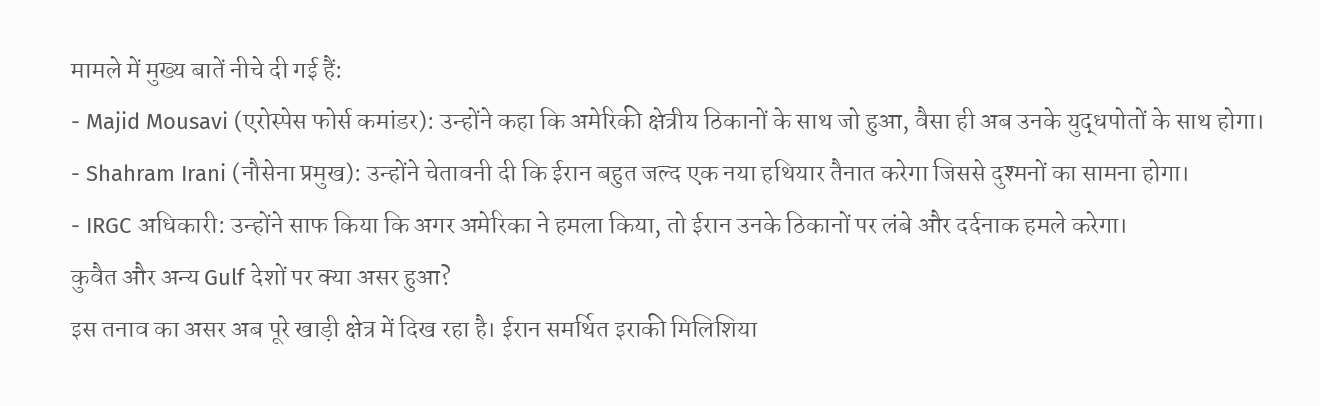मामले में मुख्य बातें नीचे दी गई हैं:
- Majid Mousavi (एरोस्पेस फोर्स कमांडर): उन्होंने कहा कि अमेरिकी क्षेत्रीय ठिकानों के साथ जो हुआ, वैसा ही अब उनके युद्धपोतों के साथ होगा।
- Shahram Irani (नौसेना प्रमुख): उन्होंने चेतावनी दी कि ईरान बहुत जल्द एक नया हथियार तैनात करेगा जिससे दुश्मनों का सामना होगा।
- IRGC अधिकारी: उन्होंने साफ किया कि अगर अमेरिका ने हमला किया, तो ईरान उनके ठिकानों पर लंबे और दर्दनाक हमले करेगा।
कुवैत और अन्य Gulf देशों पर क्या असर हुआ?
इस तनाव का असर अब पूरे खाड़ी क्षेत्र में दिख रहा है। ईरान समर्थित इराकी मिलिशिया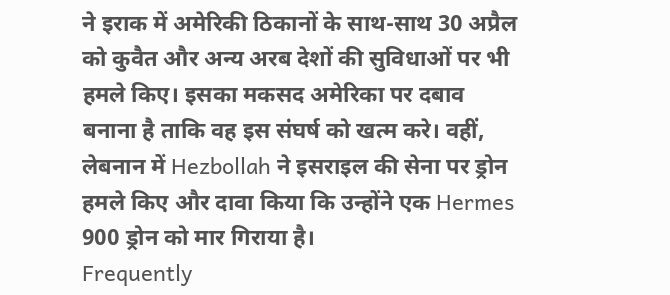ने इराक में अमेरिकी ठिकानों के साथ-साथ 30 अप्रैल को कुवैत और अन्य अरब देशों की सुविधाओं पर भी हमले किए। इसका मकसद अमेरिका पर दबाव बनाना है ताकि वह इस संघर्ष को खत्म करे। वहीं, लेबनान में Hezbollah ने इसराइल की सेना पर ड्रोन हमले किए और दावा किया कि उन्होंने एक Hermes 900 ड्रोन को मार गिराया है।
Frequently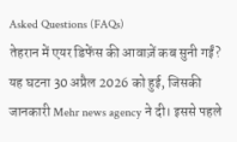Asked Questions (FAQs)
तेहरान में एयर डिफेंस की आवाज़ें कब सुनी गईं?
यह घटना 30 अप्रैल 2026 को हुई, जिसकी जानकारी Mehr news agency ने दी। इससे पहले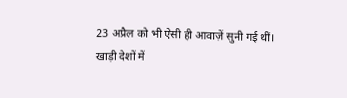23 अप्रैल को भी ऐसी ही आवाज़ें सुनी गई थीं।
खाड़ी देशों में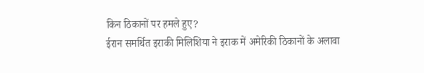किन ठिकानों पर हमले हुए?
ईरान समर्थित इराकी मिलिशिया ने इराक में अमेरिकी ठिकानों के अलावा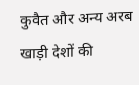कुवैत और अन्य अरब खाड़ी देशों की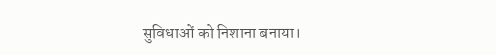सुविधाओं को निशाना बनाया।